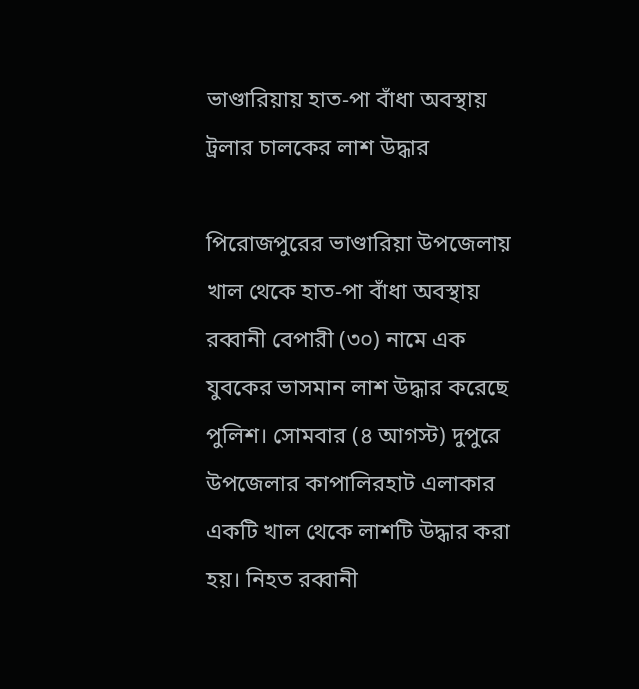ভাণ্ডারিয়ায় হাত-পা বাঁধা অবস্থায় ট্রলার চালকের লাশ উদ্ধার

পিরোজপুরের ভাণ্ডারিয়া উপজেলায় খাল থেকে হাত-পা বাঁধা অবস্থায় রব্বানী বেপারী (৩০) নামে এক যুবকের ভাসমান লাশ উদ্ধার করেছে পুলিশ। সোমবার (৪ আগস্ট) দুপুরে উপজেলার কাপালিরহাট এলাকার একটি খাল থেকে লাশটি উদ্ধার করা হয়। নিহত রব্বানী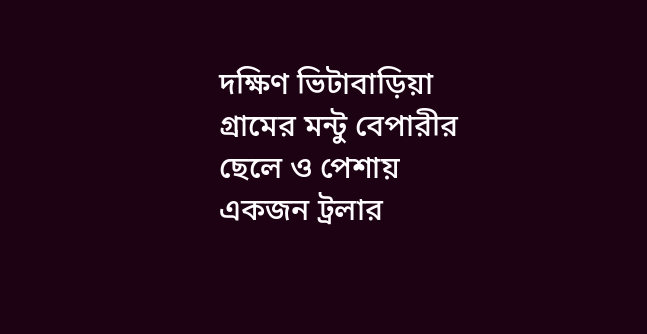দক্ষিণ ভিটাবাড়িয়া গ্রামের মন্টু বেপারীর ছেলে ও পেশায় একজন ট্রলার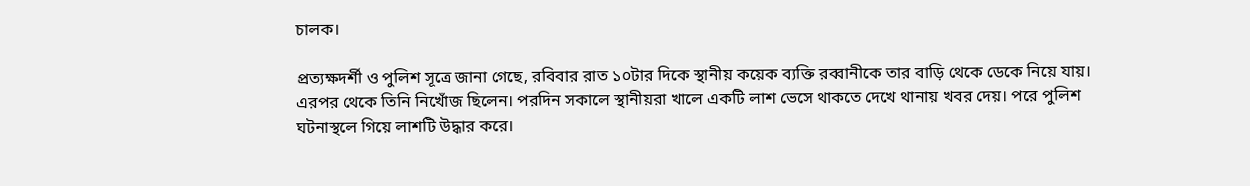চালক।

প্রত্যক্ষদর্শী ও পুলিশ সূত্রে জানা গেছে, রবিবার রাত ১০টার দিকে স্থানীয় কয়েক ব্যক্তি রব্বানীকে তার বাড়ি থেকে ডেকে নিয়ে যায়। এরপর থেকে তিনি নিখোঁজ ছিলেন। পরদিন সকালে স্থানীয়রা খালে একটি লাশ ভেসে থাকতে দেখে থানায় খবর দেয়। পরে পুলিশ ঘটনাস্থলে গিয়ে লাশটি উদ্ধার করে।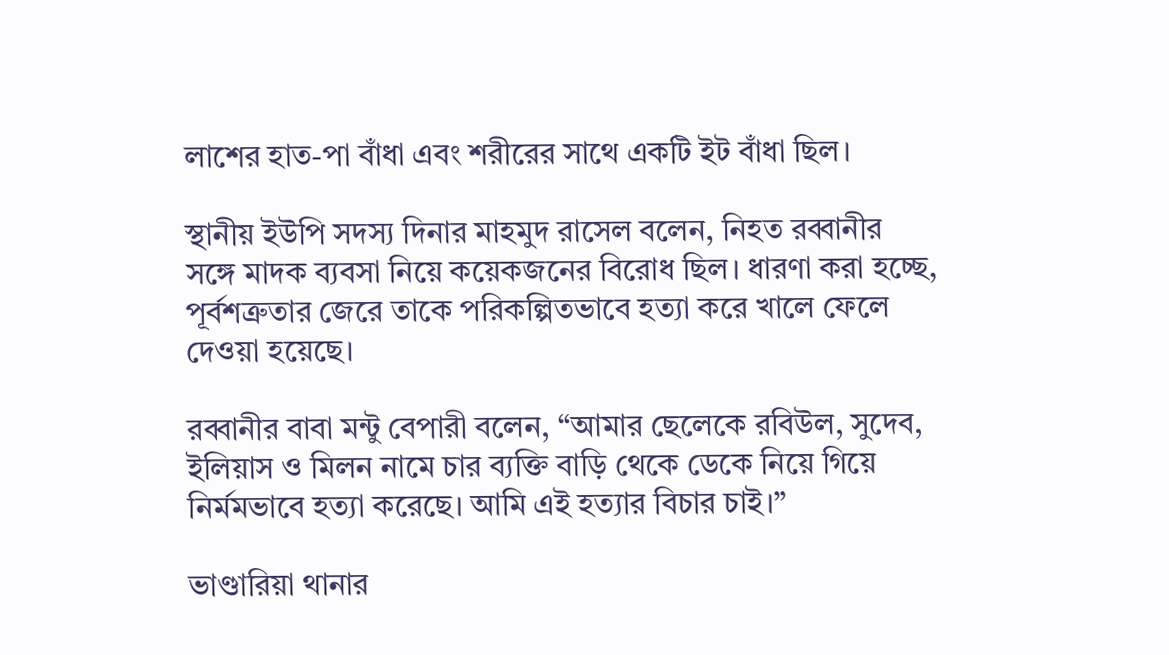লাশের হাত-পা বাঁধা এবং শরীরের সাথে একটি ইট বাঁধা ছিল।

স্থানীয় ইউপি সদস্য দিনার মাহমুদ রাসেল বলেন, নিহত রব্বানীর সঙ্গে মাদক ব্যবসা নিয়ে কয়েকজনের বিরোধ ছিল। ধারণা করা হচ্ছে, পূর্বশত্রুতার জেরে তাকে পরিকল্পিতভাবে হত্যা করে খালে ফেলে দেওয়া হয়েছে।

রব্বানীর বাবা মন্টু বেপারী বলেন, “আমার ছেলেকে রবিউল, সুদেব, ইলিয়াস ও মিলন নামে চার ব্যক্তি বাড়ি থেকে ডেকে নিয়ে গিয়ে নির্মমভাবে হত্যা করেছে। আমি এই হত্যার বিচার চাই।”

ভাণ্ডারিয়া থানার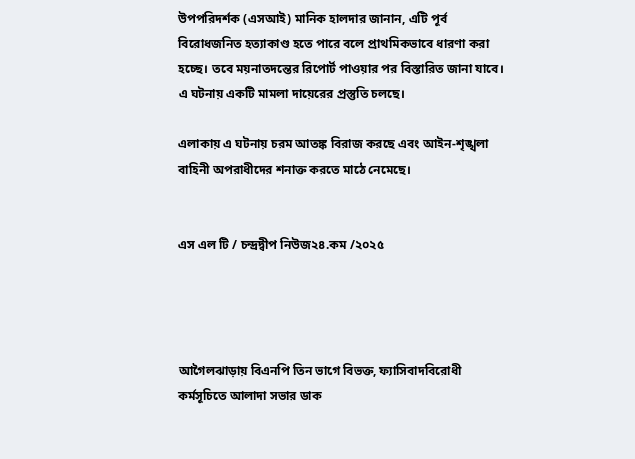উপপরিদর্শক (এসআই) মানিক হালদার জানান, এটি পূর্ব বিরোধজনিত হত্যাকাণ্ড হতে পারে বলে প্রাথমিকভাবে ধারণা করা হচ্ছে। তবে ময়নাতদন্তের রিপোর্ট পাওয়ার পর বিস্তারিত জানা যাবে। এ ঘটনায় একটি মামলা দায়েরের প্রস্তুতি চলছে।

এলাকায় এ ঘটনায় চরম আতঙ্ক বিরাজ করছে এবং আইন-শৃঙ্খলা বাহিনী অপরাধীদের শনাক্ত করতে মাঠে নেমেছে।


এস এল টি / চন্দ্রদ্বীপ নিউজ২৪.কম /২০২৫




আগৈলঝাড়ায় বিএনপি তিন ভাগে বিভক্ত, ফ্যাসিবাদবিরোধী কর্মসূচিতে আলাদা সভার ডাক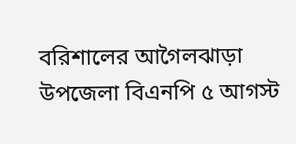বরিশালের আগৈলঝাড়া উপজেলা বিএনপি ৫ আগস্ট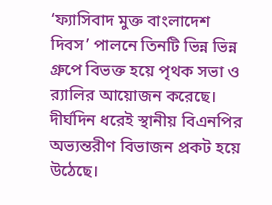‘ফ্যাসিবাদ মুক্ত বাংলাদেশ দিবস’ পালনে তিনটি ভিন্ন ভিন্ন গ্রুপে বিভক্ত হয়ে পৃথক সভা ও র‍্যালির আয়োজন করেছে। দীর্ঘদিন ধরেই স্থানীয় বিএনপির অভ্যন্তরীণ বিভাজন প্রকট হয়ে উঠেছে।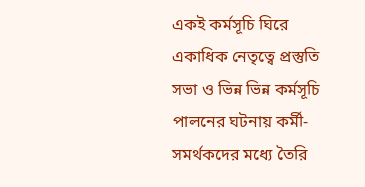একই কর্মসূচি ঘিরে একাধিক নেতৃত্বে প্রস্তুতি সভা ও ভিন্ন ভিন্ন কর্মসূচি পালনের ঘটনায় কর্মী-সমর্থকদের মধ্যে তৈরি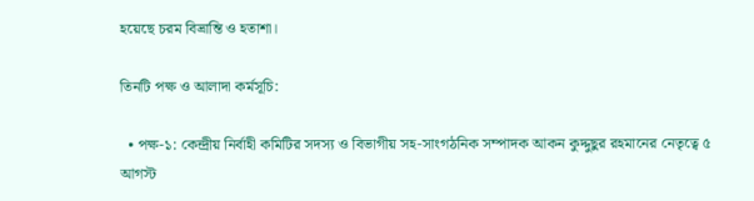হয়েছে চরম বিভ্রান্তি ও হতাশা।

তিনটি পক্ষ ও আলাদা কর্মসূচি:

  • পক্ষ-১: কেন্দ্রীয় নির্বাহী কমিটির সদস্য ও বিভাগীয় সহ-সাংগঠনিক সম্পাদক আকন কুদ্দুছুর রহমানের নেতৃত্বে ৫ আগস্ট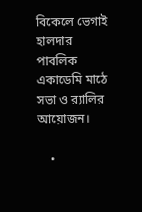বিকেলে ভেগাই হালদার পাবলিক একাডেমি মাঠে সভা ও র‍্যালির আয়োজন।

    •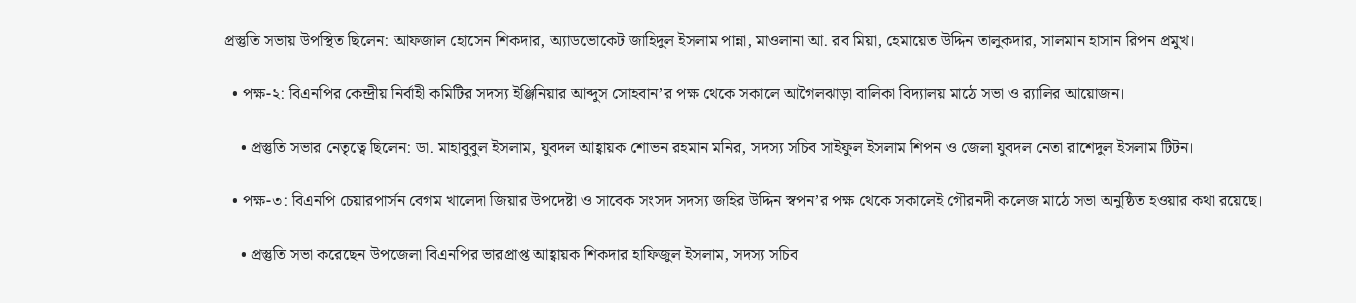প্রস্তুতি সভায় উপস্থিত ছিলেন: আফজাল হোসেন শিকদার, অ্যাডভোকেট জাহিদুল ইসলাম পান্না, মাওলানা আ. রব মিয়া, হেমায়েত উদ্দিন তালুকদার, সালমান হাসান রিপন প্রমুখ।

  • পক্ষ-২: বিএনপির কেন্দ্রীয় নির্বাহী কমিটির সদস্য ইঞ্জিনিয়ার আব্দুস সোহবান’র পক্ষ থেকে সকালে আগৈলঝাড়া বালিকা বিদ্যালয় মাঠে সভা ও র‍্যালির আয়োজন।

    • প্রস্তুতি সভার নেতৃত্বে ছিলেন: ডা. মাহাবুবুল ইসলাম, যুবদল আহ্বায়ক শোভন রহমান মনির, সদস্য সচিব সাইফুল ইসলাম শিপন ও জেলা যুবদল নেতা রাশেদুল ইসলাম টিটন।

  • পক্ষ-৩: বিএনপি চেয়ারপার্সন বেগম খালেদা জিয়ার উপদেষ্টা ও সাবেক সংসদ সদস্য জহির উদ্দিন স্বপন’র পক্ষ থেকে সকালেই গৌরনদী কলেজ মাঠে সভা অনুষ্ঠিত হওয়ার কথা রয়েছে।

    • প্রস্তুতি সভা করেছেন উপজেলা বিএনপির ভারপ্রাপ্ত আহ্বায়ক শিকদার হাফিজুল ইসলাম, সদস্য সচিব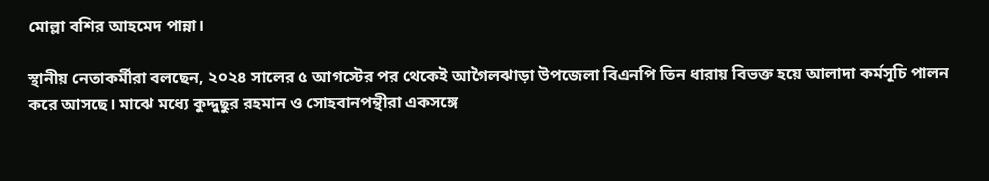মোল্লা বশির আহমেদ পান্না।

স্থানীয় নেতাকর্মীরা বলছেন, ২০২৪ সালের ৫ আগস্টের পর থেকেই আগৈলঝাড়া উপজেলা বিএনপি তিন ধারায় বিভক্ত হয়ে আলাদা কর্মসূচি পালন করে আসছে। মাঝে মধ্যে কুদ্দুছুর রহমান ও সোহবানপন্থীরা একসঙ্গে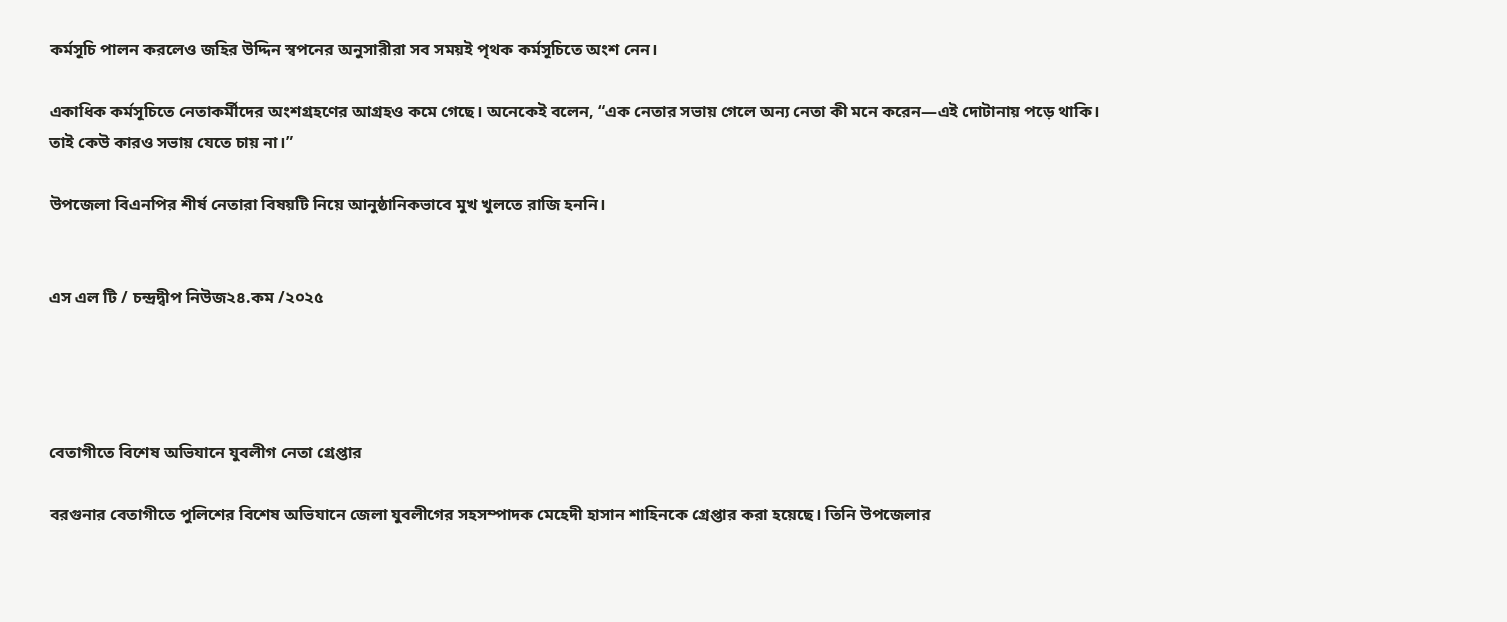কর্মসূচি পালন করলেও জহির উদ্দিন স্বপনের অনুসারীরা সব সময়ই পৃথক কর্মসূচিতে অংশ নেন।

একাধিক কর্মসূচিতে নেতাকর্মীদের অংশগ্রহণের আগ্রহও কমে গেছে। অনেকেই বলেন, “এক নেতার সভায় গেলে অন্য নেতা কী মনে করেন—এই দোটানায় পড়ে থাকি। তাই কেউ কারও সভায় যেতে চায় না।”

উপজেলা বিএনপির শীর্ষ নেতারা বিষয়টি নিয়ে আনুষ্ঠানিকভাবে মুখ খুলতে রাজি হননি।


এস এল টি / চন্দ্রদ্বীপ নিউজ২৪.কম /২০২৫




বেতাগীতে বিশেষ অভিযানে যুবলীগ নেতা গ্রেপ্তার

বরগুনার বেতাগীতে পুলিশের বিশেষ অভিযানে জেলা যুবলীগের সহসম্পাদক মেহেদী হাসান শাহিনকে গ্রেপ্তার করা হয়েছে। তিনি উপজেলার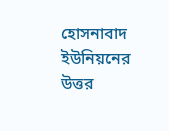হোসনাবাদ ইউনিয়নের উত্তর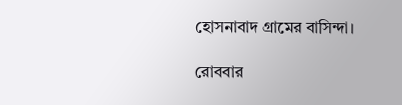হোসনাবাদ গ্রামের বাসিন্দা।

রোববার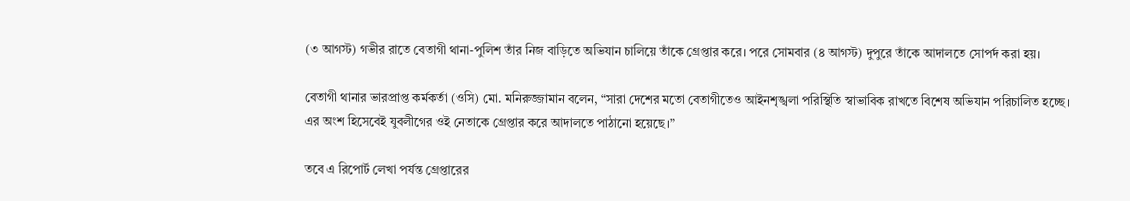(৩ আগস্ট) গভীর রাতে বেতাগী থানা-পুলিশ তাঁর নিজ বাড়িতে অভিযান চালিয়ে তাঁকে গ্রেপ্তার করে। পরে সোমবার (৪ আগস্ট) দুপুরে তাঁকে আদালতে সোপর্দ করা হয়।

বেতাগী থানার ভারপ্রাপ্ত কর্মকর্তা (ওসি) মো. মনিরুজ্জামান বলেন, “সারা দেশের মতো বেতাগীতেও আইনশৃঙ্খলা পরিস্থিতি স্বাভাবিক রাখতে বিশেষ অভিযান পরিচালিত হচ্ছে। এর অংশ হিসেবেই যুবলীগের ওই নেতাকে গ্রেপ্তার করে আদালতে পাঠানো হয়েছে।”

তবে এ রিপোর্ট লেখা পর্যন্ত গ্রেপ্তারের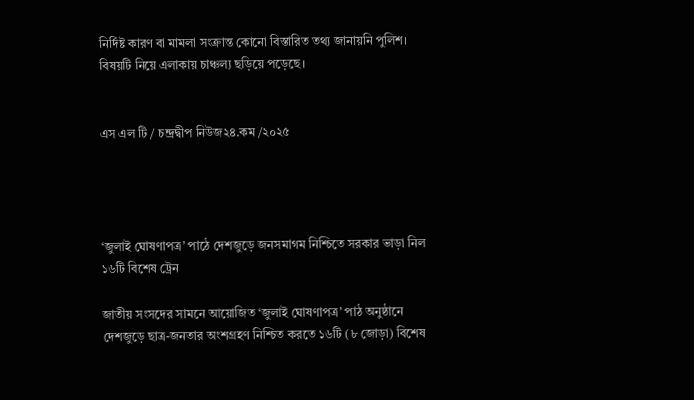নির্দিষ্ট কারণ বা মামলা সংক্রান্ত কোনো বিস্তারিত তথ্য জানায়নি পুলিশ। বিষয়টি নিয়ে এলাকায় চাঞ্চল্য ছড়িয়ে পড়েছে।


এস এল টি / চন্দ্রদ্বীপ নিউজ২৪.কম /২০২৫




‘জুলাই ঘোষণাপত্র’ পাঠে দেশজুড়ে জনসমাগম নিশ্চিতে সরকার ভাড়া নিল ১৬টি বিশেষ ট্রেন

জাতীয় সংসদের সামনে আয়োজিত ‘জুলাই ঘোষণাপত্র’ পাঠ অনুষ্ঠানে দেশজুড়ে ছাত্র-জনতার অংশগ্রহণ নিশ্চিত করতে ১৬টি (৮ জোড়া) বিশেষ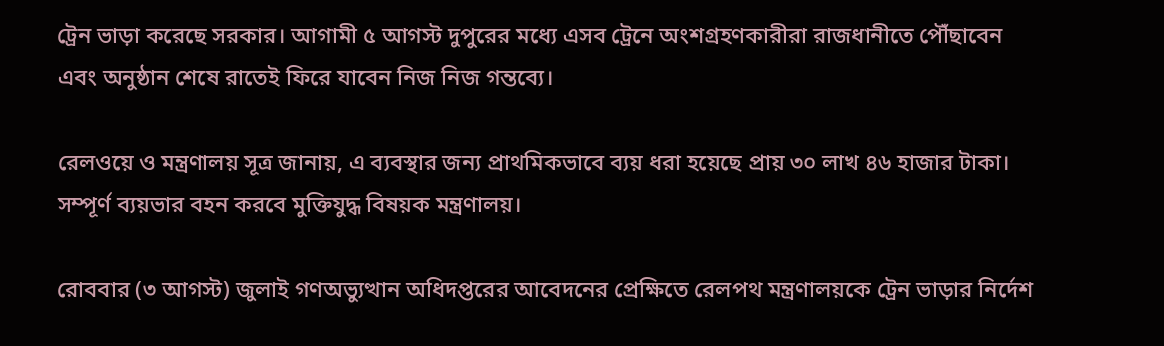ট্রেন ভাড়া করেছে সরকার। আগামী ৫ আগস্ট দুপুরের মধ্যে এসব ট্রেনে অংশগ্রহণকারীরা রাজধানীতে পৌঁছাবেন এবং অনুষ্ঠান শেষে রাতেই ফিরে যাবেন নিজ নিজ গন্তব্যে।

রেলওয়ে ও মন্ত্রণালয় সূত্র জানায়, এ ব্যবস্থার জন্য প্রাথমিকভাবে ব্যয় ধরা হয়েছে প্রায় ৩০ লাখ ৪৬ হাজার টাকা। সম্পূর্ণ ব্যয়ভার বহন করবে মুক্তিযুদ্ধ বিষয়ক মন্ত্রণালয়।

রোববার (৩ আগস্ট) জুলাই গণঅভ্যুত্থান অধিদপ্তরের আবেদনের প্রেক্ষিতে রেলপথ মন্ত্রণালয়কে ট্রেন ভাড়ার নির্দেশ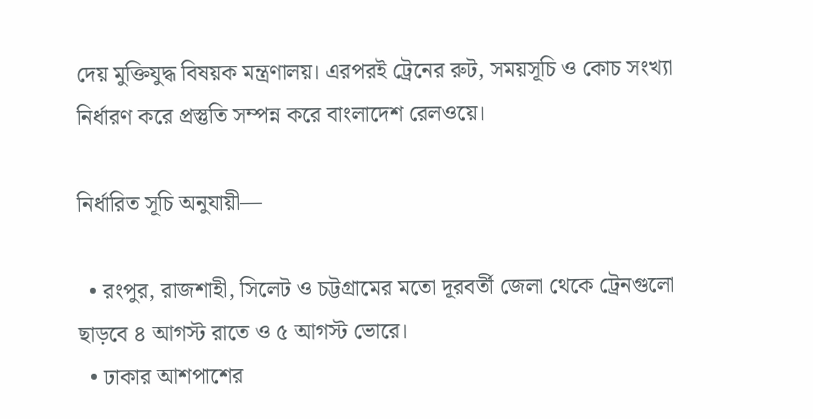দেয় মুক্তিযুদ্ধ বিষয়ক মন্ত্রণালয়। এরপরই ট্রেনের রুট, সময়সূচি ও কোচ সংখ্যা নির্ধারণ করে প্রস্তুতি সম্পন্ন করে বাংলাদেশ রেলওয়ে।

নির্ধারিত সূচি অনুযায়ী—

  • রংপুর, রাজশাহী, সিলেট ও চট্টগ্রামের মতো দূরবর্তী জেলা থেকে ট্রেনগুলো ছাড়বে ৪ আগস্ট রাতে ও ৫ আগস্ট ভোরে।
  • ঢাকার আশপাশের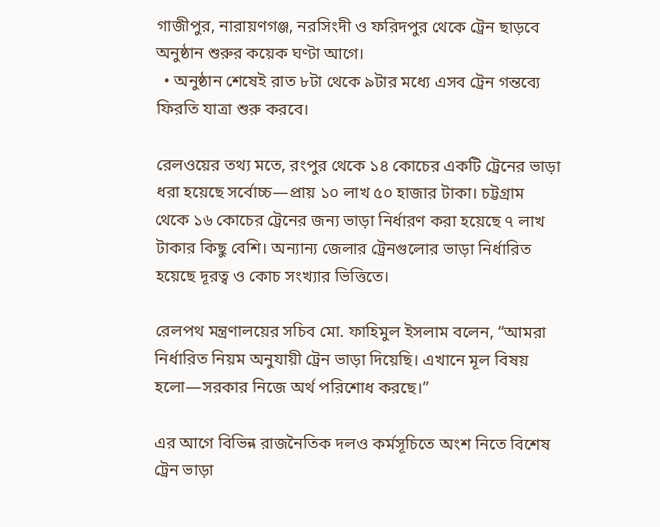গাজীপুর, নারায়ণগঞ্জ, নরসিংদী ও ফরিদপুর থেকে ট্রেন ছাড়বে অনুষ্ঠান শুরুর কয়েক ঘণ্টা আগে।
  • অনুষ্ঠান শেষেই রাত ৮টা থেকে ৯টার মধ্যে এসব ট্রেন গন্তব্যে ফিরতি যাত্রা শুরু করবে।

রেলওয়ের তথ্য মতে, রংপুর থেকে ১৪ কোচের একটি ট্রেনের ভাড়া ধরা হয়েছে সর্বোচ্চ—প্রায় ১০ লাখ ৫০ হাজার টাকা। চট্টগ্রাম থেকে ১৬ কোচের ট্রেনের জন্য ভাড়া নির্ধারণ করা হয়েছে ৭ লাখ টাকার কিছু বেশি। অন্যান্য জেলার ট্রেনগুলোর ভাড়া নির্ধারিত হয়েছে দূরত্ব ও কোচ সংখ্যার ভিত্তিতে।

রেলপথ মন্ত্রণালয়ের সচিব মো. ফাহিমুল ইসলাম বলেন, “আমরা নির্ধারিত নিয়ম অনুযায়ী ট্রেন ভাড়া দিয়েছি। এখানে মূল বিষয় হলো—সরকার নিজে অর্থ পরিশোধ করছে।”

এর আগে বিভিন্ন রাজনৈতিক দলও কর্মসূচিতে অংশ নিতে বিশেষ ট্রেন ভাড়া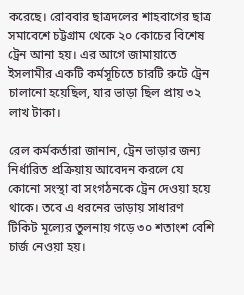করেছে। রোববার ছাত্রদলের শাহবাগের ছাত্র সমাবেশে চট্টগ্রাম থেকে ২০ কোচের বিশেষ ট্রেন আনা হয়। এর আগে জামায়াতে ইসলামীর একটি কর্মসূচিতে চারটি রুটে ট্রেন চালানো হয়েছিল, যার ভাড়া ছিল প্রায় ৩২ লাখ টাকা।

রেল কর্মকর্তারা জানান, ট্রেন ভাড়ার জন্য নির্ধারিত প্রক্রিয়ায় আবেদন করলে যে কোনো সংস্থা বা সংগঠনকে ট্রেন দেওয়া হয়ে থাকে। তবে এ ধরনের ভাড়ায় সাধারণ টিকিট মূল্যের তুলনায় গড়ে ৩০ শতাংশ বেশি চার্জ নেওয়া হয়।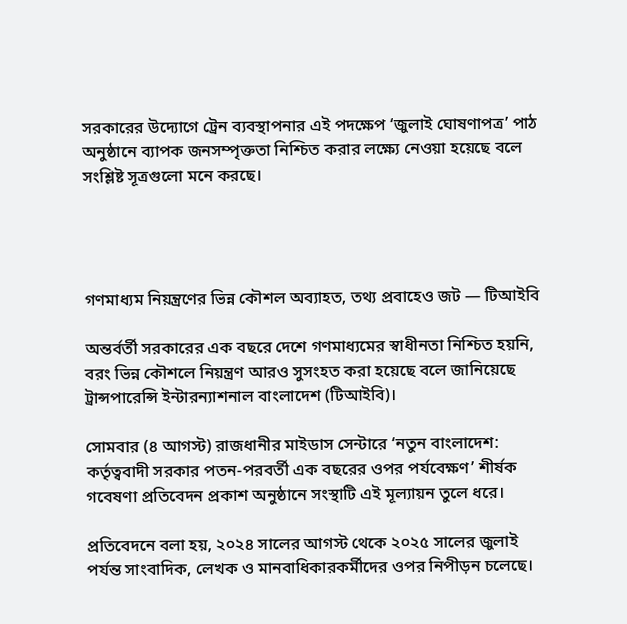সরকারের উদ্যোগে ট্রেন ব্যবস্থাপনার এই পদক্ষেপ ‘জুলাই ঘোষণাপত্র’ পাঠ অনুষ্ঠানে ব্যাপক জনসম্পৃক্ততা নিশ্চিত করার লক্ষ্যে নেওয়া হয়েছে বলে সংশ্লিষ্ট সূত্রগুলো মনে করছে।




গণমাধ্যম নিয়ন্ত্রণের ভিন্ন কৌশল অব্যাহত, তথ্য প্রবাহেও জট — টিআইবি

অন্তর্বর্তী সরকারের এক বছরে দেশে গণমাধ্যমের স্বাধীনতা নিশ্চিত হয়নি, বরং ভিন্ন কৌশলে নিয়ন্ত্রণ আরও সুসংহত করা হয়েছে বলে জানিয়েছে ট্রান্সপারেন্সি ইন্টারন্যাশনাল বাংলাদেশ (টিআইবি)।

সোমবার (৪ আগস্ট) রাজধানীর মাইডাস সেন্টারে ‘নতুন বাংলাদেশ: কর্তৃত্ববাদী সরকার পতন-পরবর্তী এক বছরের ওপর পর্যবেক্ষণ’ শীর্ষক গবেষণা প্রতিবেদন প্রকাশ অনুষ্ঠানে সংস্থাটি এই মূল্যায়ন তুলে ধরে।

প্রতিবেদনে বলা হয়, ২০২৪ সালের আগস্ট থেকে ২০২৫ সালের জুলাই পর্যন্ত সাংবাদিক, লেখক ও মানবাধিকারকর্মীদের ওপর নিপীড়ন চলেছে।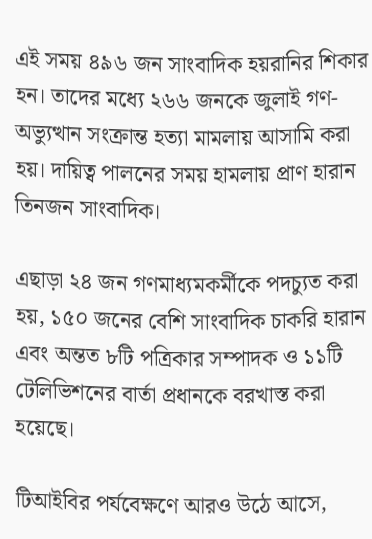এই সময় ৪৯৬ জন সাংবাদিক হয়রানির শিকার হন। তাদের মধ্যে ২৬৬ জনকে জুলাই গণ-অভ্যুত্থান সংক্রান্ত হত্যা মামলায় আসামি করা হয়। দায়িত্ব পালনের সময় হামলায় প্রাণ হারান তিনজন সাংবাদিক।

এছাড়া ২৪ জন গণমাধ্যমকর্মীকে পদচ্যুত করা হয়, ১৫০ জনের বেশি সাংবাদিক চাকরি হারান এবং অন্তত ৮টি পত্রিকার সম্পাদক ও ১১টি টেলিভিশনের বার্তা প্রধানকে বরখাস্ত করা হয়েছে।

টিআইবির পর্যবেক্ষণে আরও উঠে আসে,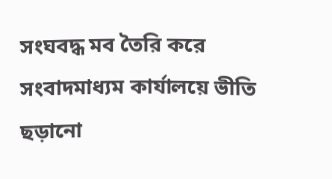সংঘবদ্ধ মব তৈরি করে সংবাদমাধ্যম কার্যালয়ে ভীতি ছড়ানো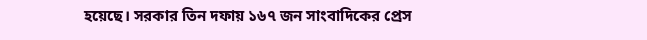হয়েছে। সরকার তিন দফায় ১৬৭ জন সাংবাদিকের প্রেস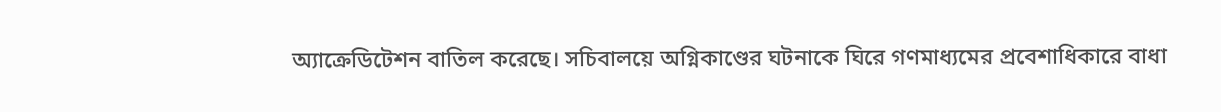অ্যাক্রেডিটেশন বাতিল করেছে। সচিবালয়ে অগ্নিকাণ্ডের ঘটনাকে ঘিরে গণমাধ্যমের প্রবেশাধিকারে বাধা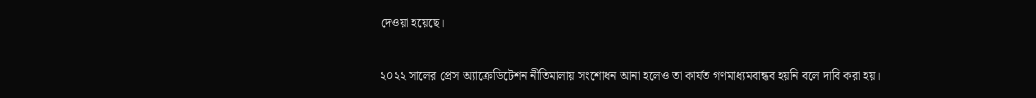দেওয়া হয়েছে।

২০২২ সালের প্রেস অ্যাক্রেডিটেশন নীতিমালায় সংশোধন আনা হলেও তা কার্যত গণমাধ্যমবান্ধব হয়নি বলে দাবি করা হয়।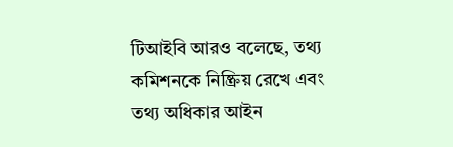টিআইবি আরও বলেছে, তথ্য কমিশনকে নিষ্ক্রিয় রেখে এবং তথ্য অধিকার আইন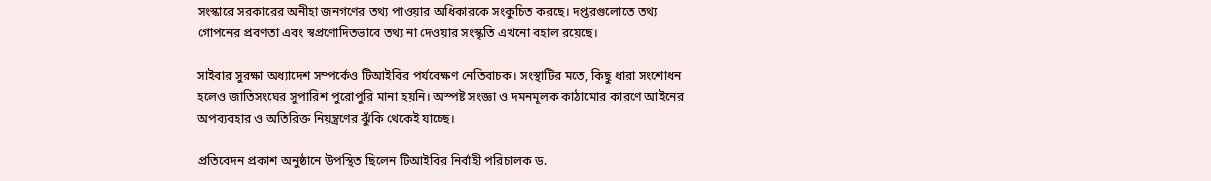সংস্কারে সরকারের অনীহা জনগণের তথ্য পাওয়ার অধিকারকে সংকুচিত করছে। দপ্তরগুলোতে তথ্য গোপনের প্রবণতা এবং স্বপ্রণোদিতভাবে তথ্য না দেওয়ার সংস্কৃতি এখনো বহাল রয়েছে।

সাইবার সুরক্ষা অধ্যাদেশ সম্পর্কেও টিআইবির পর্যবেক্ষণ নেতিবাচক। সংস্থাটির মতে, কিছু ধারা সংশোধন হলেও জাতিসংঘের সুপারিশ পুরোপুরি মানা হয়নি। অস্পষ্ট সংজ্ঞা ও দমনমূলক কাঠামোর কারণে আইনের অপব্যবহার ও অতিরিক্ত নিয়ন্ত্রণের ঝুঁকি থেকেই যাচ্ছে।

প্রতিবেদন প্রকাশ অনুষ্ঠানে উপস্থিত ছিলেন টিআইবির নির্বাহী পরিচালক ড.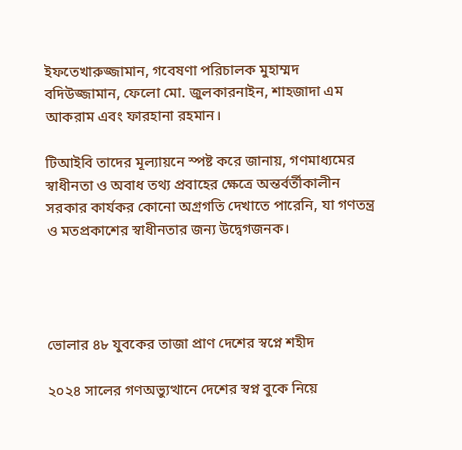ইফতেখারুজ্জামান, গবেষণা পরিচালক মুহাম্মদ বদিউজ্জামান, ফেলো মো. জুলকারনাইন, শাহজাদা এম আকরাম এবং ফারহানা রহমান।

টিআইবি তাদের মূল্যায়নে স্পষ্ট করে জানায়, গণমাধ্যমের স্বাধীনতা ও অবাধ তথ্য প্রবাহের ক্ষেত্রে অন্তর্বর্তীকালীন সরকার কার্যকর কোনো অগ্রগতি দেখাতে পারেনি, যা গণতন্ত্র ও মতপ্রকাশের স্বাধীনতার জন্য উদ্বেগজনক।




ভোলার ৪৮ যুবকের তাজা প্রাণ দেশের স্বপ্নে শহীদ

২০২৪ সালের গণঅভ্যুত্থানে দেশের স্বপ্ন বুকে নিয়ে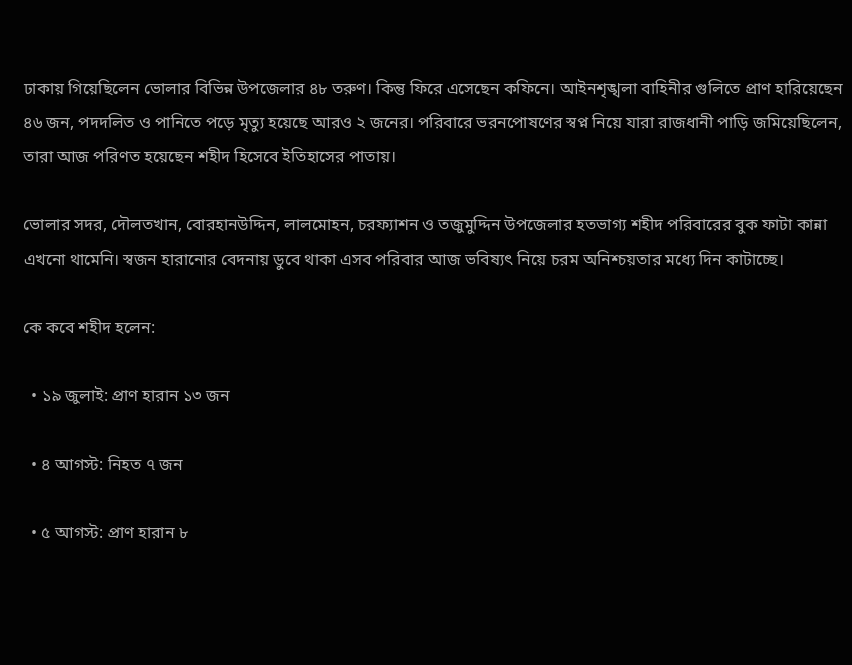ঢাকায় গিয়েছিলেন ভোলার বিভিন্ন উপজেলার ৪৮ তরুণ। কিন্তু ফিরে এসেছেন কফিনে। আইনশৃঙ্খলা বাহিনীর গুলিতে প্রাণ হারিয়েছেন ৪৬ জন, পদদলিত ও পানিতে পড়ে মৃত্যু হয়েছে আরও ২ জনের। পরিবারে ভরনপোষণের স্বপ্ন নিয়ে যারা রাজধানী পাড়ি জমিয়েছিলেন, তারা আজ পরিণত হয়েছেন শহীদ হিসেবে ইতিহাসের পাতায়।

ভোলার সদর, দৌলতখান, বোরহানউদ্দিন, লালমোহন, চরফ্যাশন ও তজুমুদ্দিন উপজেলার হতভাগ্য শহীদ পরিবারের বুক ফাটা কান্না এখনো থামেনি। স্বজন হারানোর বেদনায় ডুবে থাকা এসব পরিবার আজ ভবিষ্যৎ নিয়ে চরম অনিশ্চয়তার মধ্যে দিন কাটাচ্ছে।

কে কবে শহীদ হলেন:

  • ১৯ জুলাই: প্রাণ হারান ১৩ জন

  • ৪ আগস্ট: নিহত ৭ জন

  • ৫ আগস্ট: প্রাণ হারান ৮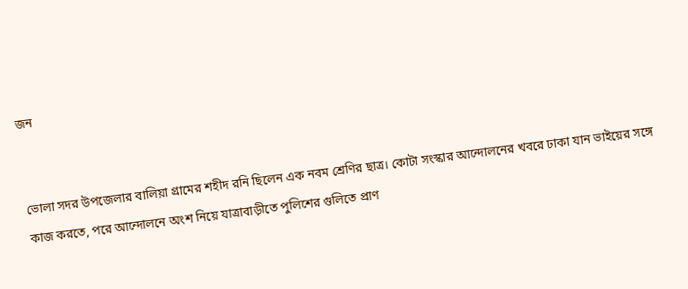জন


ভোলা সদর উপজেলার বালিয়া গ্রামের শহীদ রনি ছিলেন এক নবম শ্রেণির ছাত্র। কোটা সংস্কার আন্দোলনের খবরে ঢাকা যান ভাইয়ের সঙ্গে কাজ করতে, পরে আন্দোলনে অংশ নিয়ে যাত্রাবাড়ীতে পুলিশের গুলিতে প্রাণ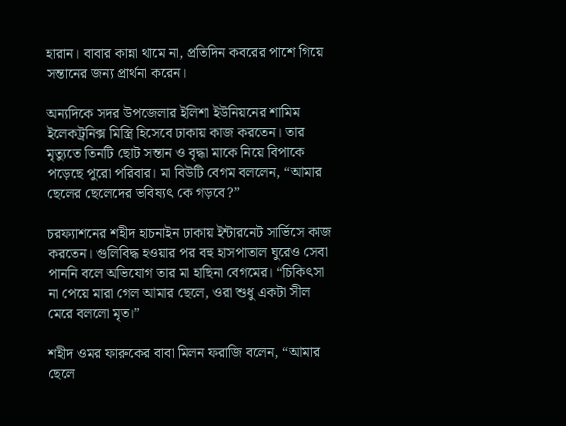হারান। বাবার কান্না থামে না, প্রতিদিন কবরের পাশে গিয়ে সন্তানের জন্য প্রার্থনা করেন।

অন্যদিকে সদর উপজেলার ইলিশা ইউনিয়নের শামিম ইলেকট্রনিক্স মিস্ত্রি হিসেবে ঢাকায় কাজ করতেন। তার মৃত্যুতে তিনটি ছোট সন্তান ও বৃদ্ধা মাকে নিয়ে বিপাকে পড়েছে পুরো পরিবার। মা বিউটি বেগম বললেন, “আমার ছেলের ছেলেদের ভবিষ্যৎ কে গড়বে?”

চরফ্যাশনের শহীদ হাচনাইন ঢাকায় ইন্টারনেট সার্ভিসে কাজ করতেন। গুলিবিদ্ধ হওয়ার পর বহু হাসপাতাল ঘুরেও সেবা পাননি বলে অভিযোগ তার মা হাছিনা বেগমের। “চিকিৎসা না পেয়ে মারা গেল আমার ছেলে, ওরা শুধু একটা সীল মেরে বললো মৃত।”

শহীদ ওমর ফারুকের বাবা মিলন ফরাজি বলেন, “আমার ছেলে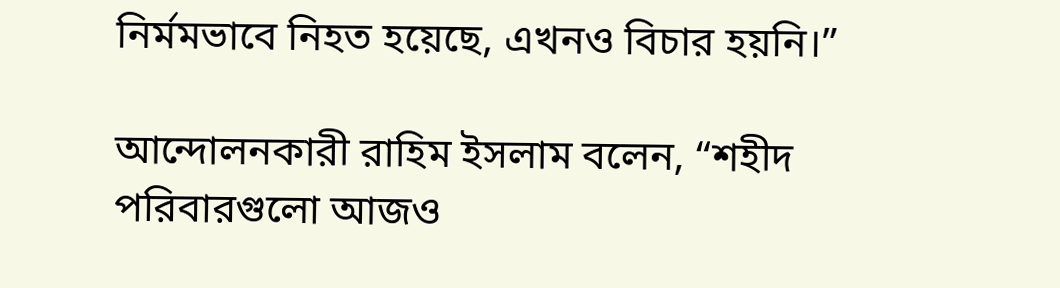নির্মমভাবে নিহত হয়েছে, এখনও বিচার হয়নি।”

আন্দোলনকারী রাহিম ইসলাম বলেন, “শহীদ পরিবারগুলো আজও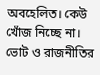অবহেলিত। কেউ খোঁজ নিচ্ছে না। ভোট ও রাজনীতির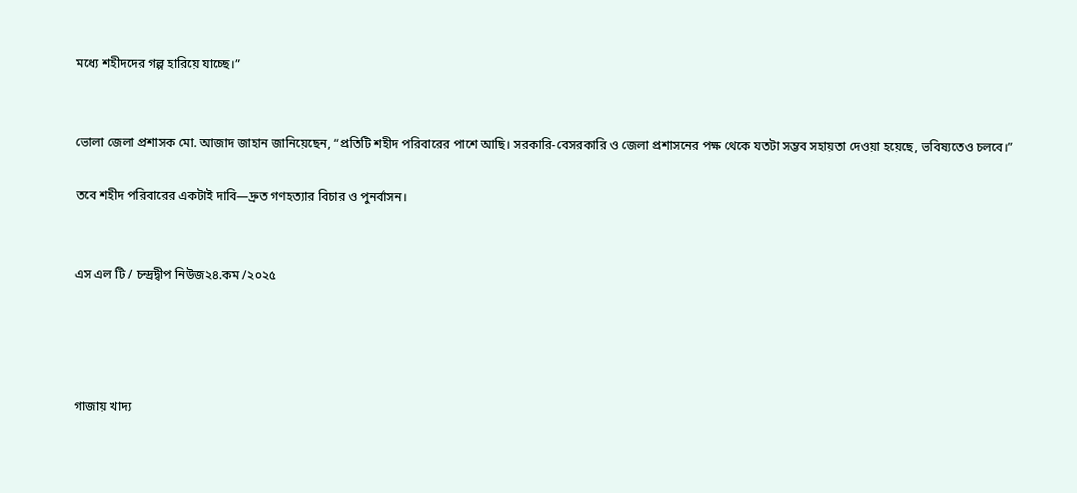মধ্যে শহীদদের গল্প হারিয়ে যাচ্ছে।”


ভোলা জেলা প্রশাসক মো. আজাদ জাহান জানিয়েছেন, “প্রতিটি শহীদ পরিবারের পাশে আছি। সরকারি-বেসরকারি ও জেলা প্রশাসনের পক্ষ থেকে যতটা সম্ভব সহায়তা দেওয়া হয়েছে, ভবিষ্যতেও চলবে।”

তবে শহীদ পরিবারের একটাই দাবি—দ্রুত গণহত্যার বিচার ও পুনর্বাসন।


এস এল টি / চন্দ্রদ্বীপ নিউজ২৪.কম /২০২৫




গাজায় খাদ্য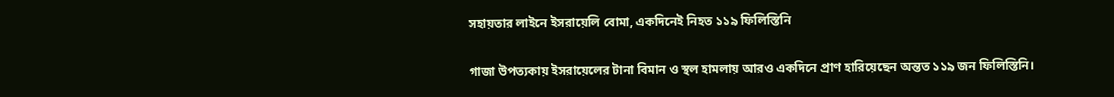সহায়তার লাইনে ইসরায়েলি বোমা, একদিনেই নিহত ১১৯ ফিলিস্তিনি

গাজা উপত্যকায় ইসরায়েলের টানা বিমান ও স্থল হামলায় আরও একদিনে প্রাণ হারিয়েছেন অন্তত ১১৯ জন ফিলিস্তিনি।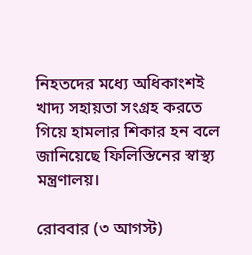নিহতদের মধ্যে অধিকাংশই খাদ্য সহায়তা সংগ্রহ করতে গিয়ে হামলার শিকার হন বলে জানিয়েছে ফিলিস্তিনের স্বাস্থ্য মন্ত্রণালয়।

রোববার (৩ আগস্ট)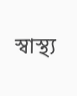স্বাস্থ্য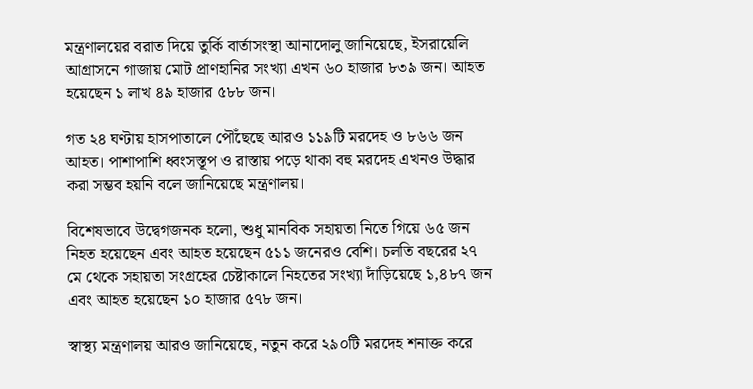মন্ত্রণালয়ের বরাত দিয়ে তুর্কি বার্তাসংস্থা আনাদোলু জানিয়েছে, ইসরায়েলি আগ্রাসনে গাজায় মোট প্রাণহানির সংখ্যা এখন ৬০ হাজার ৮৩৯ জন। আহত হয়েছেন ১ লাখ ৪৯ হাজার ৫৮৮ জন।

গত ২৪ ঘণ্টায় হাসপাতালে পৌঁছেছে আরও ১১৯টি মরদেহ ও ৮৬৬ জন আহত। পাশাপাশি ধ্বংসস্তূপ ও রাস্তায় পড়ে থাকা বহু মরদেহ এখনও উদ্ধার করা সম্ভব হয়নি বলে জানিয়েছে মন্ত্রণালয়।

বিশেষভাবে উদ্বেগজনক হলো, শুধু মানবিক সহায়তা নিতে গিয়ে ৬৫ জন নিহত হয়েছেন এবং আহত হয়েছেন ৫১১ জনেরও বেশি। চলতি বছরের ২৭ মে থেকে সহায়তা সংগ্রহের চেষ্টাকালে নিহতের সংখ্যা দাঁড়িয়েছে ১,৪৮৭ জন এবং আহত হয়েছেন ১০ হাজার ৫৭৮ জন।

স্বাস্থ্য মন্ত্রণালয় আরও জানিয়েছে, নতুন করে ২৯০টি মরদেহ শনাক্ত করে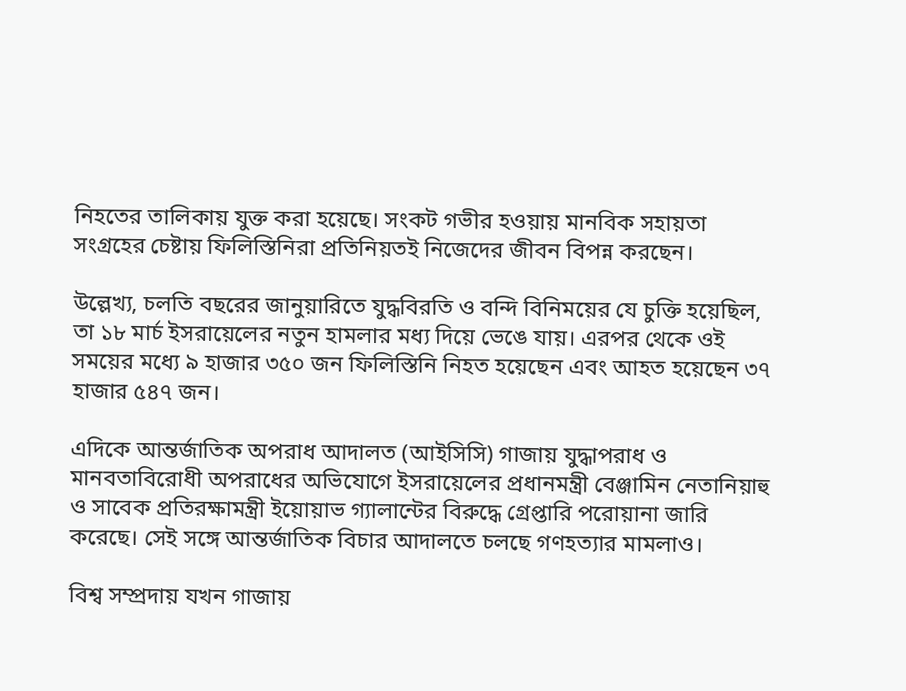নিহতের তালিকায় যুক্ত করা হয়েছে। সংকট গভীর হওয়ায় মানবিক সহায়তা সংগ্রহের চেষ্টায় ফিলিস্তিনিরা প্রতিনিয়তই নিজেদের জীবন বিপন্ন করছেন।

উল্লেখ্য, চলতি বছরের জানুয়ারিতে যুদ্ধবিরতি ও বন্দি বিনিময়ের যে চুক্তি হয়েছিল, তা ১৮ মার্চ ইসরায়েলের নতুন হামলার মধ্য দিয়ে ভেঙে যায়। এরপর থেকে ওই সময়ের মধ্যে ৯ হাজার ৩৫০ জন ফিলিস্তিনি নিহত হয়েছেন এবং আহত হয়েছেন ৩৭ হাজার ৫৪৭ জন।

এদিকে আন্তর্জাতিক অপরাধ আদালত (আইসিসি) গাজায় যুদ্ধাপরাধ ও মানবতাবিরোধী অপরাধের অভিযোগে ইসরায়েলের প্রধানমন্ত্রী বেঞ্জামিন নেতানিয়াহু ও সাবেক প্রতিরক্ষামন্ত্রী ইয়োয়াভ গ্যালান্টের বিরুদ্ধে গ্রেপ্তারি পরোয়ানা জারি করেছে। সেই সঙ্গে আন্তর্জাতিক বিচার আদালতে চলছে গণহত্যার মামলাও।

বিশ্ব সম্প্রদায় যখন গাজায়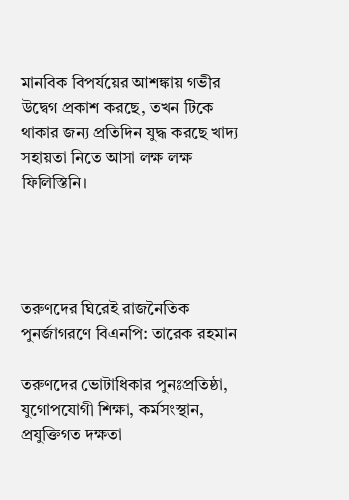মানবিক বিপর্যয়ের আশঙ্কায় গভীর উদ্বেগ প্রকাশ করছে, তখন টিকে থাকার জন্য প্রতিদিন যুদ্ধ করছে খাদ্য সহায়তা নিতে আসা লক্ষ লক্ষ ফিলিস্তিনি।




তরুণদের ঘিরেই রাজনৈতিক পুনর্জাগরণে বিএনপি: তারেক রহমান

তরুণদের ভোটাধিকার পুনঃপ্রতিষ্ঠা, যুগোপযোগী শিক্ষা, কর্মসংস্থান, প্রযুক্তিগত দক্ষতা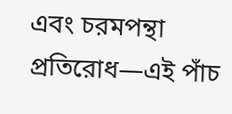এবং চরমপন্থা প্রতিরোধ—এই পাঁচ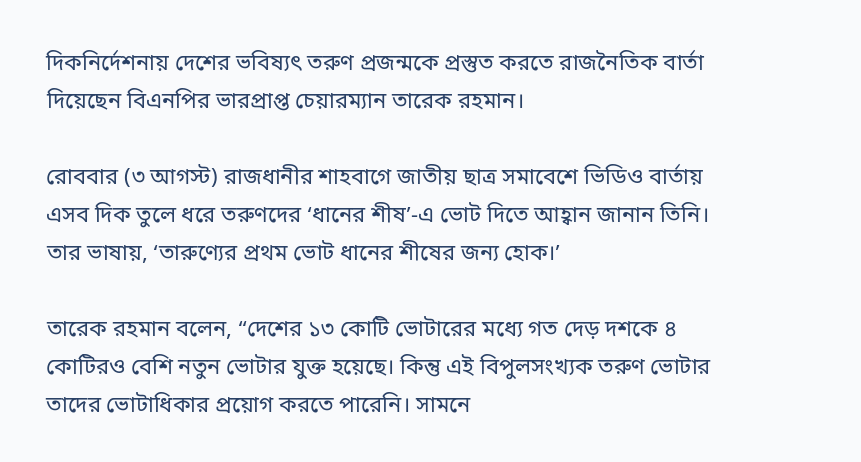দিকনির্দেশনায় দেশের ভবিষ্যৎ তরুণ প্রজন্মকে প্রস্তুত করতে রাজনৈতিক বার্তা দিয়েছেন বিএনপির ভারপ্রাপ্ত চেয়ারম্যান তারেক রহমান।

রোববার (৩ আগস্ট) রাজধানীর শাহবাগে জাতীয় ছাত্র সমাবেশে ভিডিও বার্তায় এসব দিক তুলে ধরে তরুণদের ‘ধানের শীষ’-এ ভোট দিতে আহ্বান জানান তিনি। তার ভাষায়, ‘তারুণ্যের প্রথম ভোট ধানের শীষের জন্য হোক।’

তারেক রহমান বলেন, “দেশের ১৩ কোটি ভোটারের মধ্যে গত দেড় দশকে ৪ কোটিরও বেশি নতুন ভোটার যুক্ত হয়েছে। কিন্তু এই বিপুলসংখ্যক তরুণ ভোটার তাদের ভোটাধিকার প্রয়োগ করতে পারেনি। সামনে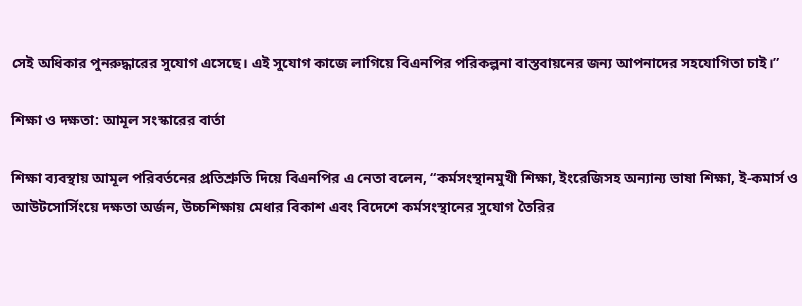সেই অধিকার পুনরুদ্ধারের সুযোগ এসেছে। এই সুযোগ কাজে লাগিয়ে বিএনপির পরিকল্পনা বাস্তবায়নের জন্য আপনাদের সহযোগিতা চাই।”

শিক্ষা ও দক্ষতা: আমূল সংস্কারের বার্তা

শিক্ষা ব্যবস্থায় আমূল পরিবর্তনের প্রতিশ্রুতি দিয়ে বিএনপির এ নেতা বলেন, “কর্মসংস্থানমুখী শিক্ষা, ইংরেজিসহ অন্যান্য ভাষা শিক্ষা, ই-কমার্স ও আউটসোর্সিংয়ে দক্ষতা অর্জন, উচ্চশিক্ষায় মেধার বিকাশ এবং বিদেশে কর্মসংস্থানের সুযোগ তৈরির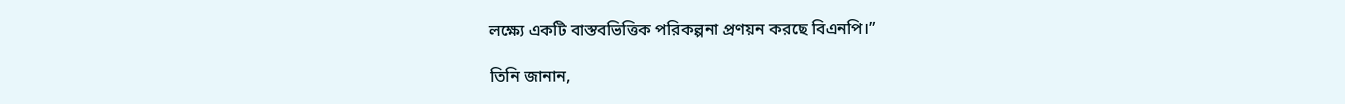লক্ষ্যে একটি বাস্তবভিত্তিক পরিকল্পনা প্রণয়ন করছে বিএনপি।”

তিনি জানান,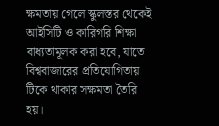ক্ষমতায় গেলে স্কুলস্তর থেকেই আইসিটি ও কারিগরি শিক্ষা বাধ্যতামূলক করা হবে, যাতে বিশ্ববাজারের প্রতিযোগিতায় টিকে থাকার সক্ষমতা তৈরি হয়।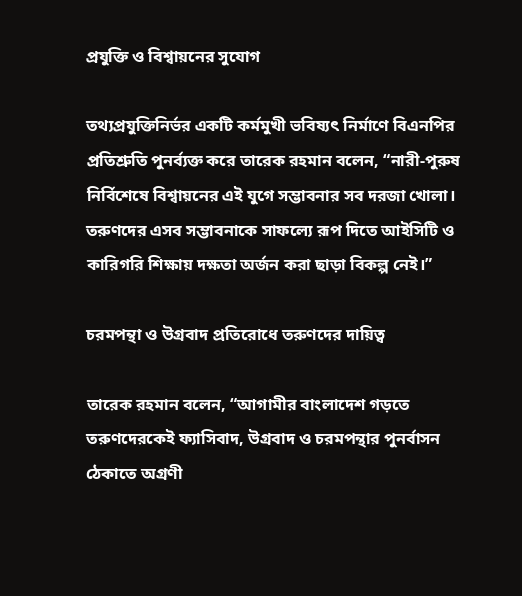প্রযুক্তি ও বিশ্বায়নের সুযোগ

তথ্যপ্রযুক্তিনির্ভর একটি কর্মমুখী ভবিষ্যৎ নির্মাণে বিএনপির প্রতিশ্রুতি পুনর্ব্যক্ত করে তারেক রহমান বলেন, “নারী-পুরুষ নির্বিশেষে বিশ্বায়নের এই যুগে সম্ভাবনার সব দরজা খোলা। তরুণদের এসব সম্ভাবনাকে সাফল্যে রূপ দিতে আইসিটি ও কারিগরি শিক্ষায় দক্ষতা অর্জন করা ছাড়া বিকল্প নেই।”

চরমপন্থা ও উগ্রবাদ প্রতিরোধে তরুণদের দায়িত্ব

তারেক রহমান বলেন, “আগামীর বাংলাদেশ গড়তে তরুণদেরকেই ফ্যাসিবাদ, উগ্রবাদ ও চরমপন্থার পুনর্বাসন ঠেকাতে অগ্রণী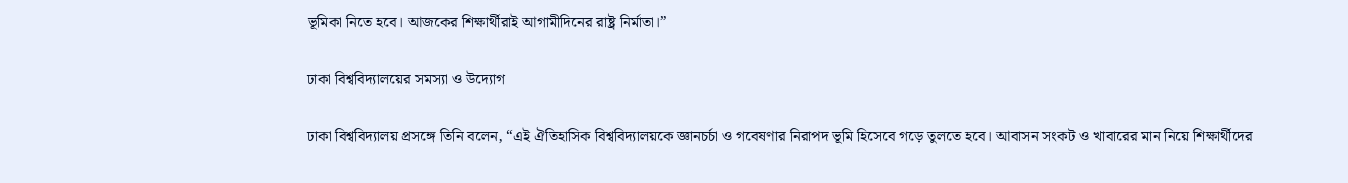ভূমিকা নিতে হবে। আজকের শিক্ষার্থীরাই আগামীদিনের রাষ্ট্র নির্মাতা।”

ঢাকা বিশ্ববিদ্যালয়ের সমস্যা ও উদ্যোগ

ঢাকা বিশ্ববিদ্যালয় প্রসঙ্গে তিনি বলেন, “এই ঐতিহাসিক বিশ্ববিদ্যালয়কে জ্ঞানচর্চা ও গবেষণার নিরাপদ ভূমি হিসেবে গড়ে তুলতে হবে। আবাসন সংকট ও খাবারের মান নিয়ে শিক্ষার্থীদের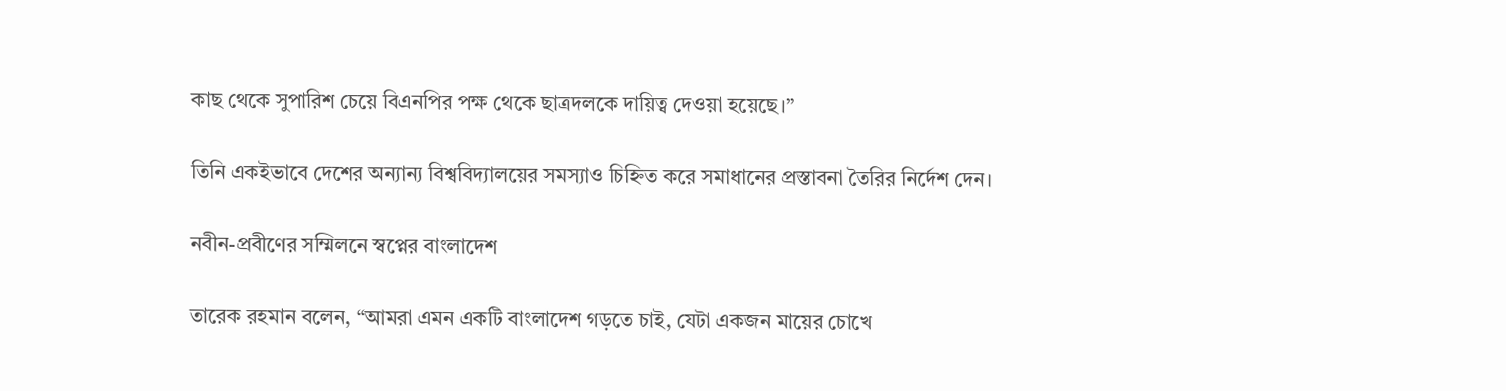কাছ থেকে সুপারিশ চেয়ে বিএনপির পক্ষ থেকে ছাত্রদলকে দায়িত্ব দেওয়া হয়েছে।”

তিনি একইভাবে দেশের অন্যান্য বিশ্ববিদ্যালয়ের সমস্যাও চিহ্নিত করে সমাধানের প্রস্তাবনা তৈরির নির্দেশ দেন।

নবীন-প্রবীণের সম্মিলনে স্বপ্নের বাংলাদেশ

তারেক রহমান বলেন, “আমরা এমন একটি বাংলাদেশ গড়তে চাই, যেটা একজন মায়ের চোখে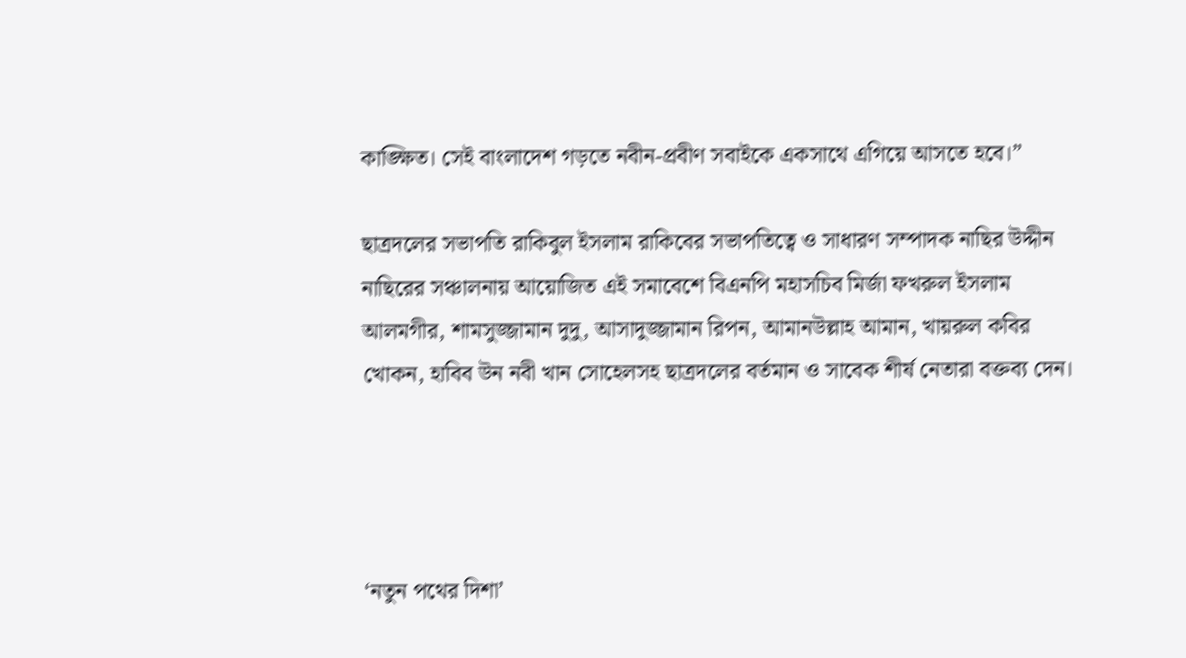কাঙ্ক্ষিত। সেই বাংলাদেশ গড়তে নবীন-প্রবীণ সবাইকে একসাথে এগিয়ে আসতে হবে।”

ছাত্রদলের সভাপতি রাকিবুল ইসলাম রাকিবের সভাপতিত্বে ও সাধারণ সম্পাদক নাছির উদ্দীন নাছিরের সঞ্চালনায় আয়োজিত এই সমাবেশে বিএনপি মহাসচিব মির্জা ফখরুল ইসলাম আলমগীর, শামসুজ্জামান দুদু, আসাদুজ্জামান রিপন, আমানউল্লাহ আমান, খায়রুল কবির খোকন, হাবিব উন নবী খান সোহেলসহ ছাত্রদলের বর্তমান ও সাবেক শীর্ষ নেতারা বক্তব্য দেন।




‘নতুন পথের দিশা’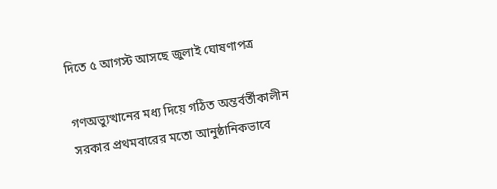দিতে ৫ আগস্ট আসছে জুলাই ঘোষণাপত্র

গণঅভ্যুত্থানের মধ্য দিয়ে গঠিত অন্তর্বর্তীকালীন সরকার প্রথমবারের মতো আনুষ্ঠানিকভাবে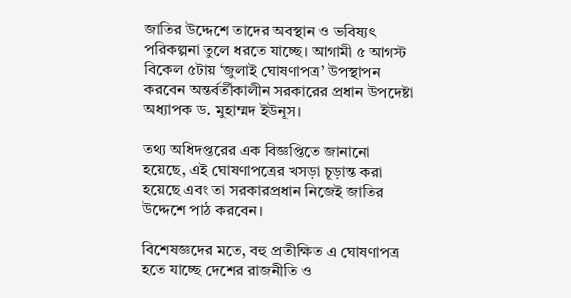জাতির উদ্দেশে তাদের অবস্থান ও ভবিষ্যৎ পরিকল্পনা তুলে ধরতে যাচ্ছে। আগামী ৫ আগস্ট বিকেল ৫টায় ‘জুলাই ঘোষণাপত্র’ উপস্থাপন করবেন অন্তর্বর্তীকালীন সরকারের প্রধান উপদেষ্টা অধ্যাপক ড. মুহাম্মদ ইউনূস।

তথ্য অধিদপ্তরের এক বিজ্ঞপ্তিতে জানানো হয়েছে, এই ঘোষণাপত্রের খসড়া চূড়ান্ত করা হয়েছে এবং তা সরকারপ্রধান নিজেই জাতির উদ্দেশে পাঠ করবেন।

বিশেষজ্ঞদের মতে, বহু প্রতীক্ষিত এ ঘোষণাপত্র হতে যাচ্ছে দেশের রাজনীতি ও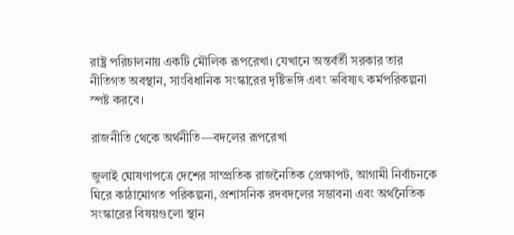রাষ্ট্র পরিচালনায় একটি মৌলিক রূপরেখা। যেখানে অন্তর্বর্তী সরকার তার নীতিগত অবস্থান, সাংবিধানিক সংস্কারের দৃষ্টিভঙ্গি এবং ভবিষ্যৎ কর্মপরিকল্পনা স্পষ্ট করবে।

রাজনীতি থেকে অর্থনীতি—বদলের রূপরেখা

জুলাই ঘোষণাপত্রে দেশের সাম্প্রতিক রাজনৈতিক প্রেক্ষাপট, আগামী নির্বাচনকে ঘিরে কাঠামোগত পরিকল্পনা, প্রশাসনিক রদবদলের সম্ভাবনা এবং অর্থনৈতিক সংস্কারের বিষয়গুলো স্থান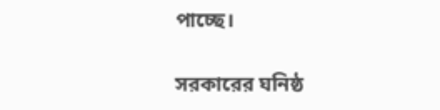পাচ্ছে।

সরকারের ঘনিষ্ঠ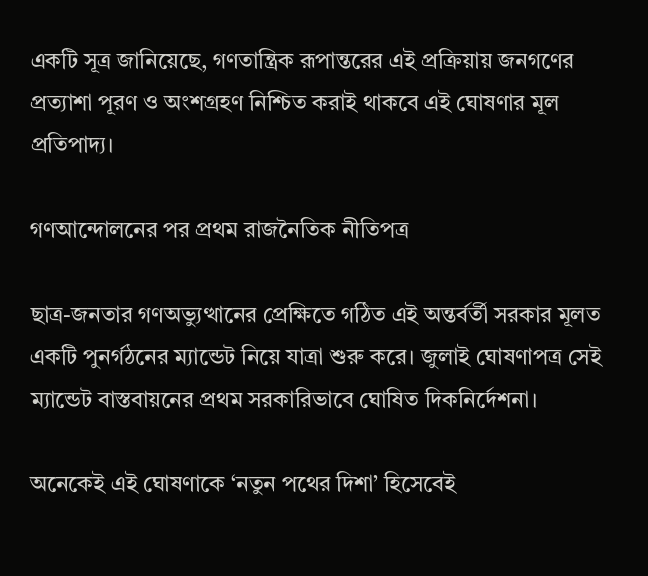একটি সূত্র জানিয়েছে, গণতান্ত্রিক রূপান্তরের এই প্রক্রিয়ায় জনগণের প্রত্যাশা পূরণ ও অংশগ্রহণ নিশ্চিত করাই থাকবে এই ঘোষণার মূল প্রতিপাদ্য।

গণআন্দোলনের পর প্রথম রাজনৈতিক নীতিপত্র

ছাত্র-জনতার গণঅভ্যুত্থানের প্রেক্ষিতে গঠিত এই অন্তর্বর্তী সরকার মূলত একটি পুনর্গঠনের ম্যান্ডেট নিয়ে যাত্রা শুরু করে। জুলাই ঘোষণাপত্র সেই ম্যান্ডেট বাস্তবায়নের প্রথম সরকারিভাবে ঘোষিত দিকনির্দেশনা।

অনেকেই এই ঘোষণাকে ‘নতুন পথের দিশা’ হিসেবেই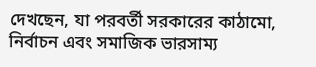দেখছেন, যা পরবর্তী সরকারের কাঠামো, নির্বাচন এবং সমাজিক ভারসাম্য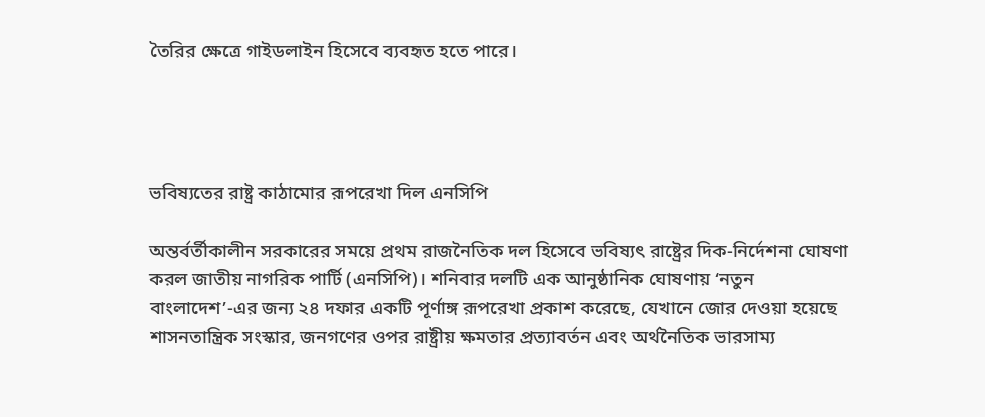তৈরির ক্ষেত্রে গাইডলাইন হিসেবে ব্যবহৃত হতে পারে।




ভবিষ্যতের রাষ্ট্র কাঠামোর রূপরেখা দিল এনসিপি

অন্তর্বর্তীকালীন সরকারের সময়ে প্রথম রাজনৈতিক দল হিসেবে ভবিষ্যৎ রাষ্ট্রের দিক-নির্দেশনা ঘোষণা করল জাতীয় নাগরিক পার্টি (এনসিপি)। শনিবার দলটি এক আনুষ্ঠানিক ঘোষণায় ‘নতুন বাংলাদেশ’-এর জন্য ২৪ দফার একটি পূর্ণাঙ্গ রূপরেখা প্রকাশ করেছে, যেখানে জোর দেওয়া হয়েছে শাসনতান্ত্রিক সংস্কার, জনগণের ওপর রাষ্ট্রীয় ক্ষমতার প্রত্যাবর্তন এবং অর্থনৈতিক ভারসাম্য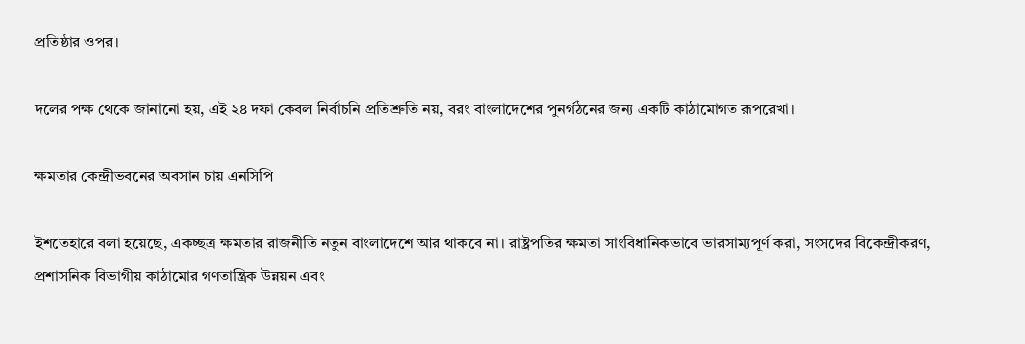প্রতিষ্ঠার ওপর।

দলের পক্ষ থেকে জানানো হয়, এই ২৪ দফা কেবল নির্বাচনি প্রতিশ্রুতি নয়, বরং বাংলাদেশের পুনর্গঠনের জন্য একটি কাঠামোগত রূপরেখা।

ক্ষমতার কেন্দ্রীভবনের অবসান চায় এনসিপি

ইশতেহারে বলা হয়েছে, একচ্ছত্র ক্ষমতার রাজনীতি নতুন বাংলাদেশে আর থাকবে না। রাষ্ট্রপতির ক্ষমতা সাংবিধানিকভাবে ভারসাম্যপূর্ণ করা, সংসদের বিকেন্দ্রীকরণ, প্রশাসনিক বিভাগীয় কাঠামোর গণতান্ত্রিক উন্নয়ন এবং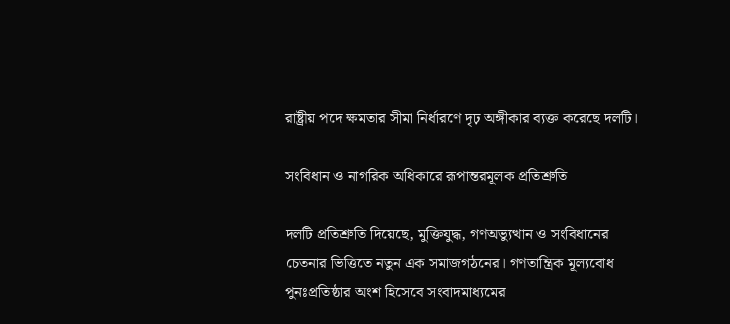রাষ্ট্রীয় পদে ক্ষমতার সীমা নির্ধারণে দৃঢ় অঙ্গীকার ব্যক্ত করেছে দলটি।

সংবিধান ও নাগরিক অধিকারে রূপান্তরমূলক প্রতিশ্রুতি

দলটি প্রতিশ্রুতি দিয়েছে, মুক্তিযুদ্ধ, গণঅভ্যুত্থান ও সংবিধানের চেতনার ভিত্তিতে নতুন এক সমাজগঠনের। গণতান্ত্রিক মূল্যবোধ পুনঃপ্রতিষ্ঠার অংশ হিসেবে সংবাদমাধ্যমের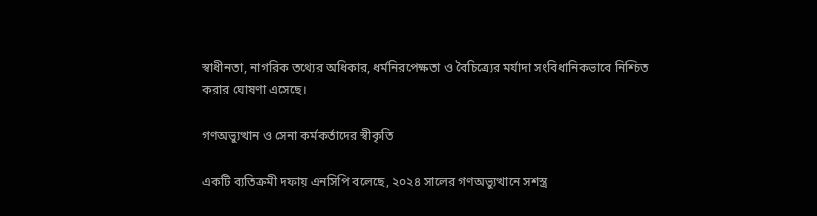স্বাধীনতা, নাগরিক তথ্যের অধিকার, ধর্মনিরপেক্ষতা ও বৈচিত্র্যের মর্যাদা সংবিধানিকভাবে নিশ্চিত করার ঘোষণা এসেছে।

গণঅভ্যুত্থান ও সেনা কর্মকর্তাদের স্বীকৃতি

একটি ব্যতিক্রমী দফায় এনসিপি বলেছে, ২০২৪ সালের গণঅভ্যুত্থানে সশস্ত্র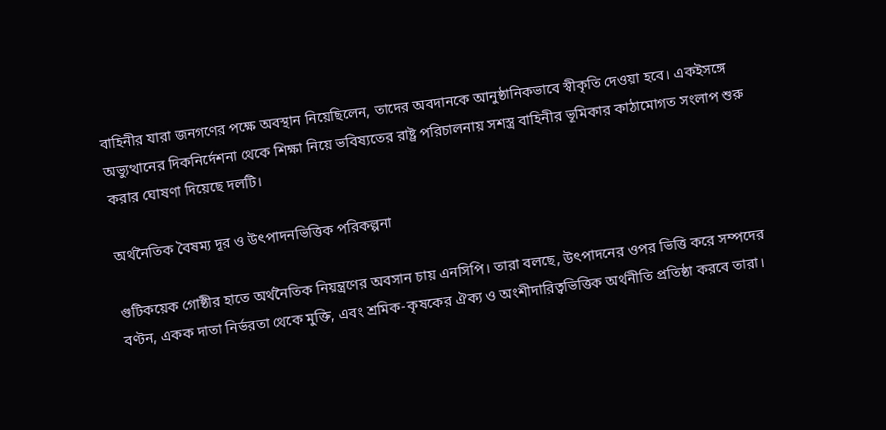বাহিনীর যারা জনগণের পক্ষে অবস্থান নিয়েছিলেন, তাদের অবদানকে আনুষ্ঠানিকভাবে স্বীকৃতি দেওয়া হবে। একইসঙ্গে অভ্যুত্থানের দিকনির্দেশনা থেকে শিক্ষা নিয়ে ভবিষ্যতের রাষ্ট্র পরিচালনায় সশস্ত্র বাহিনীর ভূমিকার কাঠামোগত সংলাপ শুরু করার ঘোষণা দিয়েছে দলটি।

অর্থনৈতিক বৈষম্য দূর ও উৎপাদনভিত্তিক পরিকল্পনা

গুটিকয়েক গোষ্ঠীর হাতে অর্থনৈতিক নিয়ন্ত্রণের অবসান চায় এনসিপি। তারা বলছে, উৎপাদনের ওপর ভিত্তি করে সম্পদের বণ্টন, একক দাতা নির্ভরতা থেকে মুক্তি, এবং শ্রমিক-কৃষকের ঐক্য ও অংশীদারিত্বভিত্তিক অর্থনীতি প্রতিষ্ঠা করবে তারা।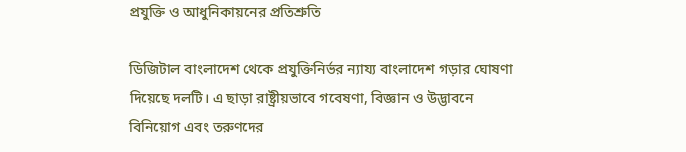প্রযুক্তি ও আধুনিকায়নের প্রতিশ্রুতি

ডিজিটাল বাংলাদেশ থেকে প্রযুক্তিনির্ভর ন্যায্য বাংলাদেশ গড়ার ঘোষণা দিয়েছে দলটি। এ ছাড়া রাষ্ট্রীয়ভাবে গবেষণা, বিজ্ঞান ও উদ্ভাবনে বিনিয়োগ এবং তরুণদের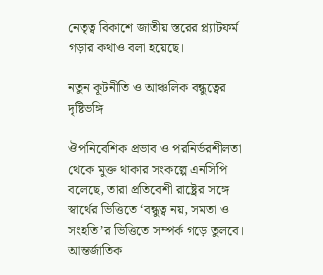নেতৃত্ব বিকাশে জাতীয় স্তরের প্ল্যাটফর্ম গড়ার কথাও বলা হয়েছে।

নতুন কূটনীতি ও আঞ্চলিক বন্ধুত্বের দৃষ্টিভঙ্গি

ঔপনিবেশিক প্রভাব ও পরনির্ভরশীলতা থেকে মুক্ত থাকার সংকল্পে এনসিপি বলেছে, তারা প্রতিবেশী রাষ্ট্রের সঙ্গে স্বার্থের ভিত্তিতে ‘বন্ধুত্ব নয়, সমতা ও সংহতি’র ভিত্তিতে সম্পর্ক গড়ে তুলবে। আন্তর্জাতিক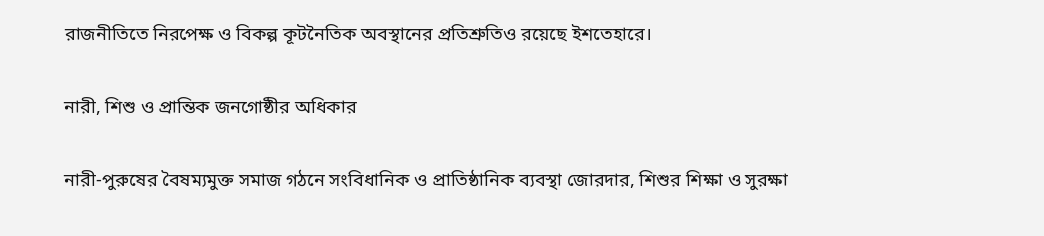রাজনীতিতে নিরপেক্ষ ও বিকল্প কূটনৈতিক অবস্থানের প্রতিশ্রুতিও রয়েছে ইশতেহারে।

নারী, শিশু ও প্রান্তিক জনগোষ্ঠীর অধিকার

নারী-পুরুষের বৈষম্যমুক্ত সমাজ গঠনে সংবিধানিক ও প্রাতিষ্ঠানিক ব্যবস্থা জোরদার, শিশুর শিক্ষা ও সুরক্ষা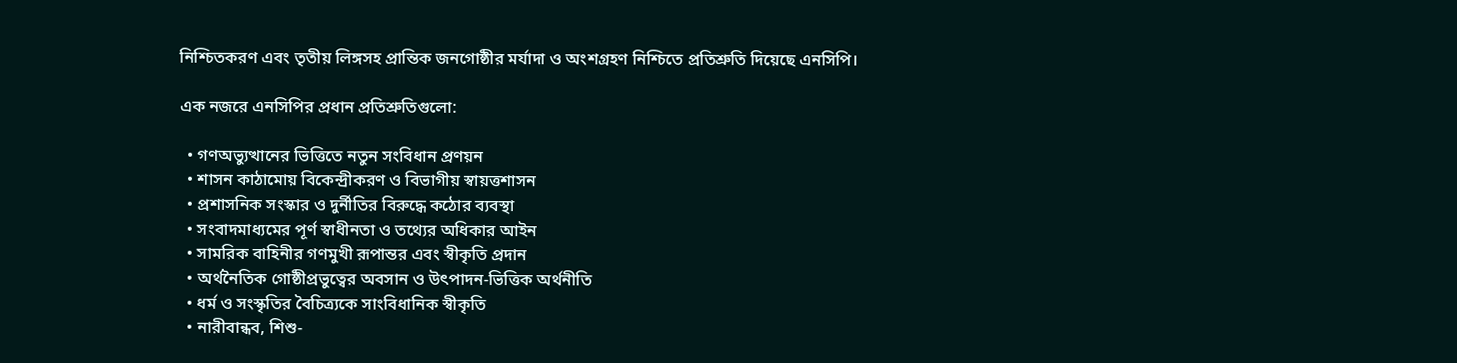নিশ্চিতকরণ এবং তৃতীয় লিঙ্গসহ প্রান্তিক জনগোষ্ঠীর মর্যাদা ও অংশগ্রহণ নিশ্চিতে প্রতিশ্রুতি দিয়েছে এনসিপি।

এক নজরে এনসিপির প্রধান প্রতিশ্রুতিগুলো:

  • গণঅভ্যুত্থানের ভিত্তিতে নতুন সংবিধান প্রণয়ন
  • শাসন কাঠামোয় বিকেন্দ্রীকরণ ও বিভাগীয় স্বায়ত্তশাসন
  • প্রশাসনিক সংস্কার ও দুর্নীতির বিরুদ্ধে কঠোর ব্যবস্থা
  • সংবাদমাধ্যমের পূর্ণ স্বাধীনতা ও তথ্যের অধিকার আইন
  • সামরিক বাহিনীর গণমুখী রূপান্তর এবং স্বীকৃতি প্রদান
  • অর্থনৈতিক গোষ্ঠীপ্রভুত্বের অবসান ও উৎপাদন-ভিত্তিক অর্থনীতি
  • ধর্ম ও সংস্কৃতির বৈচিত্র্যকে সাংবিধানিক স্বীকৃতি
  • নারীবান্ধব, শিশু-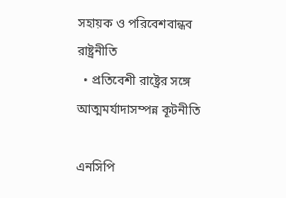সহায়ক ও পরিবেশবান্ধব রাষ্ট্রনীতি
  • প্রতিবেশী রাষ্ট্রের সঙ্গে আত্মমর্যাদাসম্পন্ন কূটনীতি

এনসিপি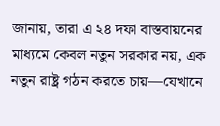জানায়, তারা এ ২৪ দফা বাস্তবায়নের মাধ্যমে কেবল নতুন সরকার নয়, এক নতুন রাষ্ট্র গঠন করতে চায়—যেখানে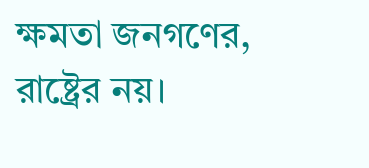ক্ষমতা জনগণের, রাষ্ট্রের নয়।